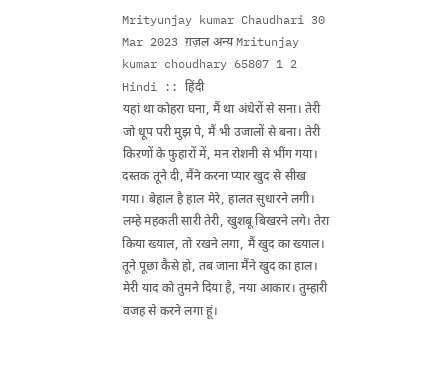Mrityunjay kumar Chaudhari 30 Mar 2023 ग़ज़ल अन्य Mritunjay kumar choudhary 65807 1 2 Hindi :: हिंदी
यहां था कोहरा घना, मैं था अंधेरों से सना। तेरी जो धूप परी मुझ पे, मैं भी उजालों से बना। तेरी किरणों के फुहारों में, मन रोशनी से भींग गया। दस्तक तूने दी, मैंने करना प्यार खुद से सीख गया। बेहाल है हाल मेरे, हालत सुधारने लगी। लम्हे महकती सारी तेरी, खुशबू बिखरने लगे। तेरा किया ख्याल, तो रखने लगा, मैं खुद का ख्याल। तूने पूछा कैसे हो, तब जाना मैंने खुद का हाल। मेरी याद को तुमने दिया है, नया आकार। तुम्हारी वजह से करने लगा हूं।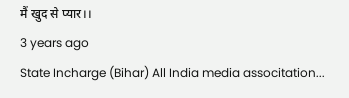मैं खुद से प्यार।।
3 years ago
State Incharge (Bihar) All India media associtation...